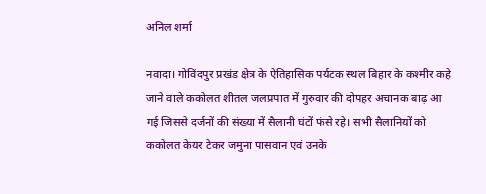अनिल शर्मा

नवादा। गोविंदपुर प्रखंड क्षेत्र के ऐतिहासिक पर्यटक स्थल बिहार के कश्मीर कहे जाने वाले ककोलत शीतल जलप्रपात में गुरुवार की दोपहर अचानक बाढ़ आ गई जिससे दर्जनों की संख्या में सैलानी घंटों फंसे रहे। सभी सैलानियों को ककोलत केयर टेकर जमुना पासवान एवं उनके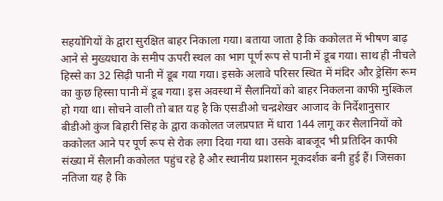सहयोगियों के द्वारा सुरक्षित बाहर निकाला गया। बताया जाता है कि ककोलत में भीषण बाढ़ आने से मुख्यधारा के समीप ऊपरी स्थल का भाग पूर्ण रूप से पानी में डूब गया। साथ ही नीचले हिस्से का 32 सिढ़ी पानी में डूब गया गया। इसके अलावे परिसर स्थित में मंदिर और ड्रेसिंग रूम का कुछ हिस्सा पानी में डूब गया। इस अवस्था में सैलानियों को बाहर निकलना काफी मुश्किल हो गया था। सोचने वाली तो बात यह है कि एसडीओ चन्द्रशेखर आजाद के निर्देशानुसार बीडीओ कुंज बिहारी सिंह के द्वारा ककोलत जलप्रपात में धारा 144 लागू कर सैलानियों को ककोलत आने पर पूर्ण रूप से रोक लगा दिया गया था। उसके बाबजूद भी प्रतिदिन काफी संख्या में सैलानी ककोलत पहुंच रहे है और स्थानीय प्रशासन मूकदर्शक बनी हुई हैं। जिसका नतिजा यह है कि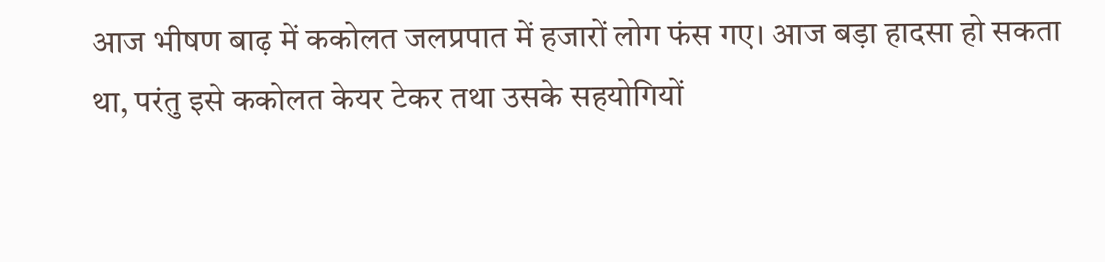आज भीषण बाढ़ में ककोलत जलप्रपात में हजारों लोग फंस गए। आज बड़ा हादसा हो सकता था, परंतु इसे ककोलत केयर टेकर तथा उसके सहयोगियों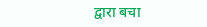द्वारा बचा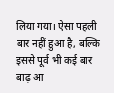लिया गया। ऐसा पहली बार नहीं हुआ है, बल्कि इससे पूर्व भी कई बार बाढ़ आ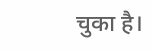चुका है।